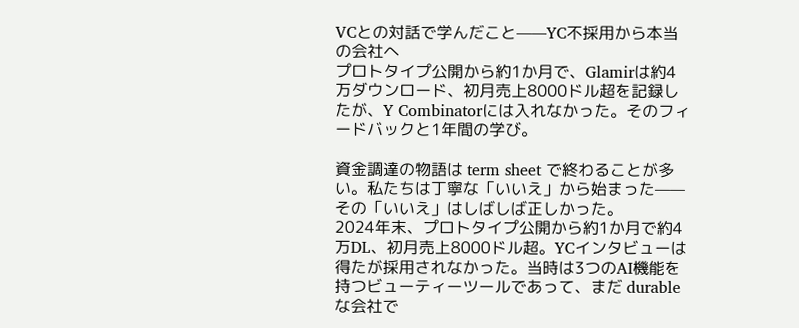VCとの対話で学んだこと——YC不採用から本当の会社へ
プロトタイプ公開から約1か月で、Glamirは約4万ダウンロード、初月売上8000ドル超を記録したが、Y Combinatorには入れなかった。そのフィードバックと1年間の学び。

資金調達の物語は term sheet で終わることが多い。私たちは丁寧な「いいえ」から始まった——その「いいえ」はしばしば正しかった。
2024年末、プロトタイプ公開から約1か月で約4万DL、初月売上8000ドル超。YCインタビューは得たが採用されなかった。当時は3つのAI機能を持つビューティーツールであって、まだ durable な会社で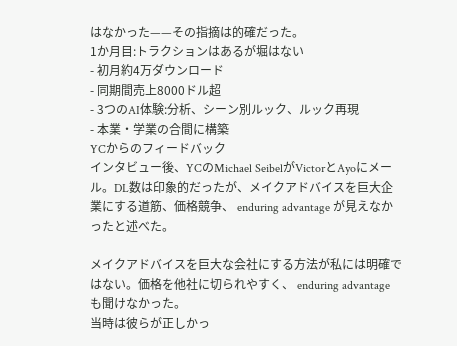はなかった——その指摘は的確だった。
1か月目:トラクションはあるが堀はない
- 初月約4万ダウンロード
- 同期間売上8000ドル超
- 3つのAI体験:分析、シーン別ルック、ルック再現
- 本業・学業の合間に構築
YCからのフィードバック
インタビュー後、YCのMichael SeibelがVictorとAyoにメール。DL数は印象的だったが、メイクアドバイスを巨大企業にする道筋、価格競争、 enduring advantage が見えなかったと述べた。

メイクアドバイスを巨大な会社にする方法が私には明確ではない。価格を他社に切られやすく、 enduring advantage も聞けなかった。
当時は彼らが正しかっ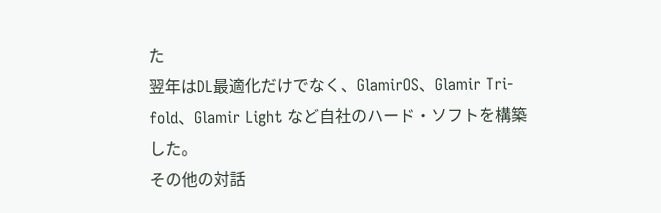た
翌年はDL最適化だけでなく、GlamirOS、Glamir Tri-fold、Glamir Light など自社のハード・ソフトを構築した。
その他の対話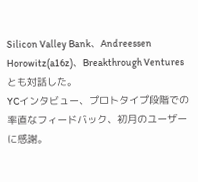Silicon Valley Bank、Andreessen Horowitz(a16z)、Breakthrough Ventures とも対話した。
YCインタビュー、プロトタイプ段階での率直なフィードバック、初月のユーザーに感謝。